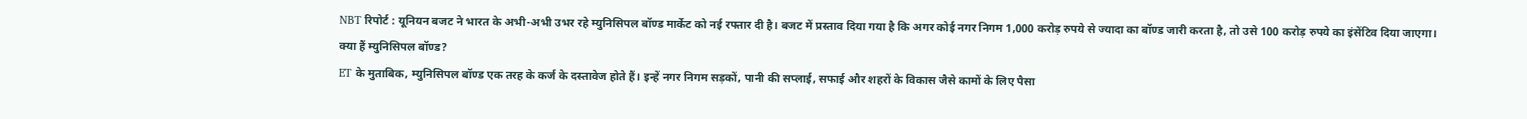NBT रिपोर्ट : यूनियन बजट ने भारत के अभी-अभी उभर रहे म्युनिसिपल बॉण्ड मार्केट को नई रफ्तार दी है। बजट में प्रस्ताव दिया गया है कि अगर कोई नगर निगम 1,000 करोड़ रुपये से ज्यादा का बॉण्ड जारी करता है, तो उसे 100 करोड़ रुपये का इंसेंटिव दिया जाएगा।
क्या हैं म्युनिसिपल बॉण्ड?
ET के मुताबिक, म्युनिसिपल बॉण्ड एक तरह के कर्ज के दस्तावेज होते हैं। इन्हें नगर निगम सड़कों, पानी की सप्लाई, सफाई और शहरों के विकास जैसे कामों के लिए पैसा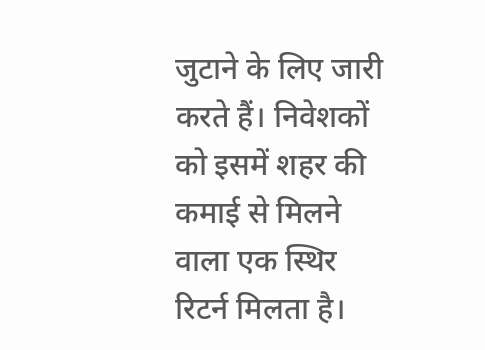जुटाने के लिए जारी करते हैं। निवेशकों को इसमें शहर की कमाई से मिलने वाला एक स्थिर रिटर्न मिलता है।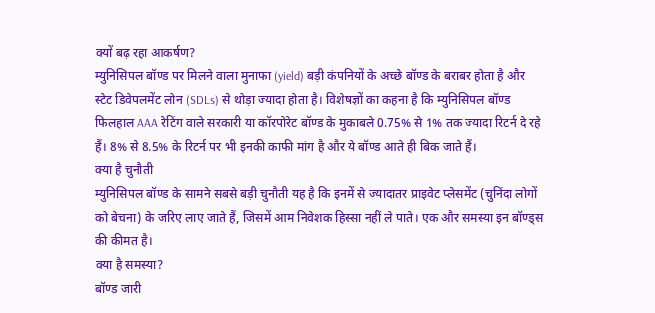क्यों बढ़ रहा आकर्षण?
म्युनिसिपल बॉण्ड पर मिलने वाला मुनाफा (yield) बड़ी कंपनियों के अच्छे बॉण्ड के बराबर होता है और स्टेट डिवेपलमेंट लोन (SDLs) से थोड़ा ज्यादा होता है। विशेषज्ञों का कहना है कि म्युनिसिपल बॉण्ड फिलहाल AAA रेटिंग वाले सरकारी या कॉरपोरेट बॉण्ड के मुकाबले 0.75% से 1% तक ज्यादा रिटर्न दे रहे हैं। 8% से 8.5% के रिटर्न पर भी इनकी काफी मांग है और ये बॉण्ड आते ही बिक जाते हैं।
क्या है चुनौती
म्युनिसिपल बॉण्ड के सामने सबसे बड़ी चुनौती यह है कि इनमें से ज्यादातर प्राइवेट प्लेसमेंट (चुनिंदा लोगों को बेचना) के जरिए लाए जाते हैं, जिसमें आम निवेशक हिस्सा नहीं ले पाते। एक और समस्या इन बॉण्ड्स की कीमत है।
क्या है समस्या?
बॉण्ड जारी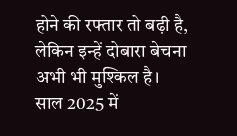होने की रफ्तार तो बढ़ी है, लेकिन इन्हें दोबारा बेचना अभी भी मुश्किल है। साल 2025 में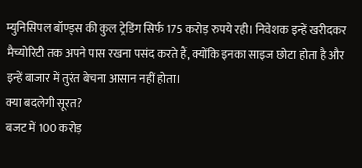म्युनिसिपल बॉण्ड्स की कुल ट्रेडिंग सिर्फ 175 करोड़ रुपये रही। निवेशक इन्हें खरीदकर मैच्योरिटी तक अपने पास रखना पसंद करते हैं, क्योंकि इनका साइज छोटा होता है और इन्हें बाजार में तुरंत बेचना आसान नहीं होता।
क्या बदलेगी सूरत?
बजट में 100 करोड़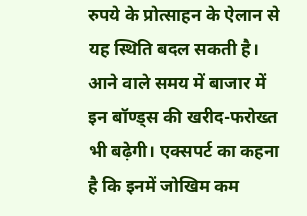रुपये के प्रोत्साहन के ऐलान से यह स्थिति बदल सकती है। आने वाले समय में बाजार में इन बॉण्ड्स की खरीद-फरोख्त भी बढ़ेगी। एक्सपर्ट का कहना है कि इनमें जोखिम कम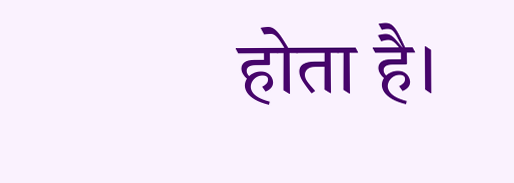होता है।